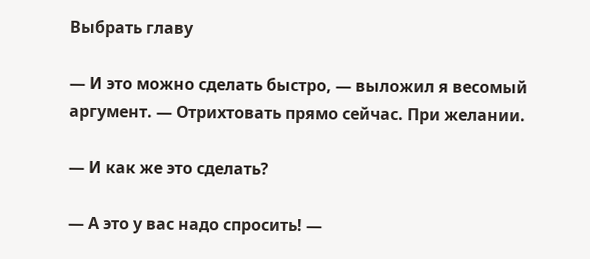Выбрать главу

— И это можно сделать быстро, — выложил я весомый аргумент. — Отрихтовать прямо сейчас. При желании.

— И как же это сделать?

— А это у вас надо спросить! —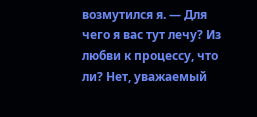возмутился я. — Для чего я вас тут лечу? Из любви к процессу, что ли? Нет, уважаемый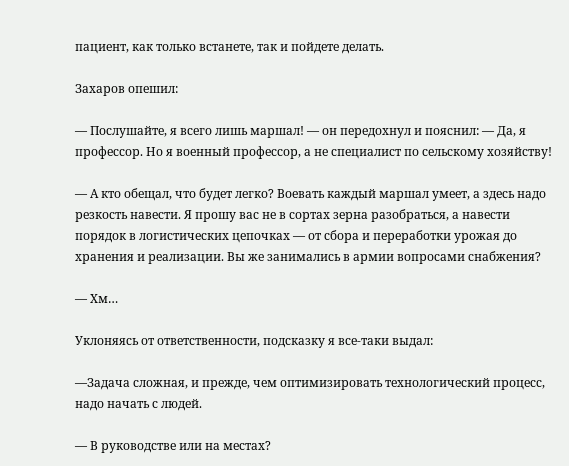пациент, как только встанете, так и пойдете делать.

Захаров опешил:

— Послушайте, я всего лишь маршал! — он передохнул и пояснил: — Да, я профессор. Но я военный профессор, а не специалист по сельскому хозяйству!

— А кто обещал, что будет легко? Воевать каждый маршал умеет, а здесь надо резкость навести. Я прошу вас не в сортах зерна разобраться, а навести порядок в логистических цепочках — от сбора и переработки урожая до хранения и реализации. Вы же занимались в армии вопросами снабжения?

— Хм…

Уклоняясь от ответственности, подсказку я все-таки выдал:

—Задача сложная, и прежде, чем оптимизировать технологический процесс, надо начать с людей.

— В руководстве или на местах?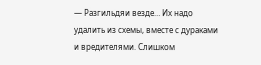— Разгильдяи везде… Их надо удалить из схемы, вместе с дураками и вредителями. Слишком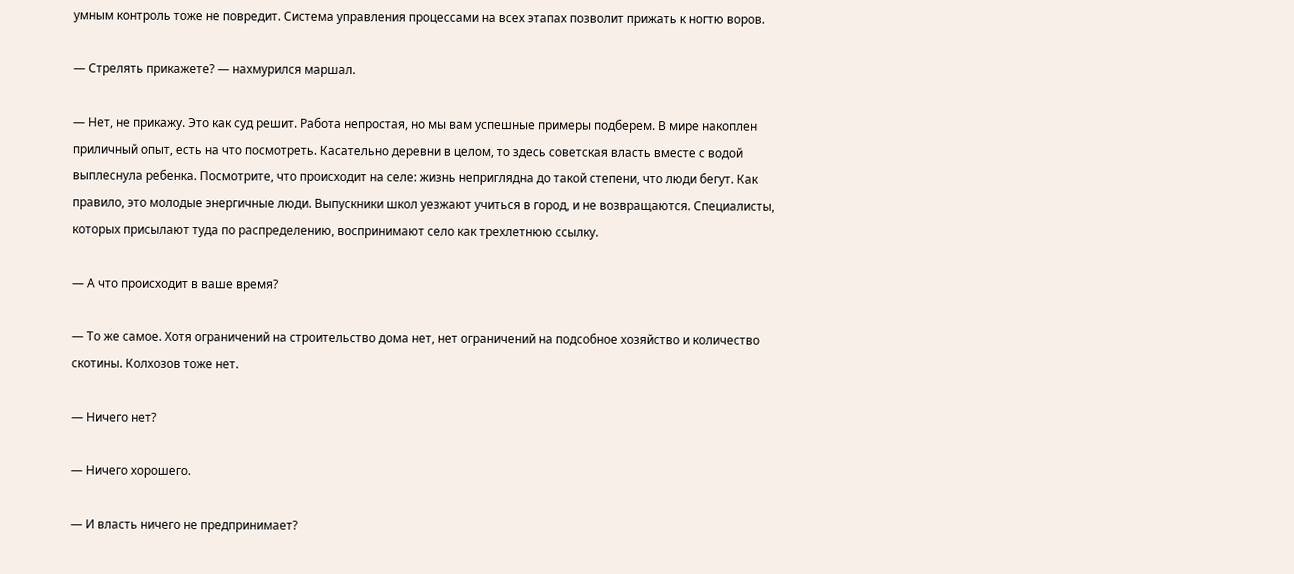умным контроль тоже не повредит. Система управления процессами на всех этапах позволит прижать к ногтю воров.

— Стрелять прикажете? — нахмурился маршал.

— Нет, не прикажу. Это как суд решит. Работа непростая, но мы вам успешные примеры подберем. В мире накоплен приличный опыт, есть на что посмотреть. Касательно деревни в целом, то здесь советская власть вместе с водой выплеснула ребенка. Посмотрите, что происходит на селе: жизнь неприглядна до такой степени, что люди бегут. Как правило, это молодые энергичные люди. Выпускники школ уезжают учиться в город, и не возвращаются. Специалисты, которых присылают туда по распределению, воспринимают село как трехлетнюю ссылку.

— А что происходит в ваше время?

— То же самое. Хотя ограничений на строительство дома нет, нет ограничений на подсобное хозяйство и количество скотины. Колхозов тоже нет.

— Ничего нет?

— Ничего хорошего.

— И власть ничего не предпринимает?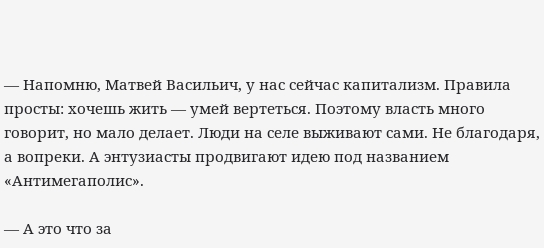— Напомню, Матвей Васильич, у нас сейчас капитализм. Правила просты: хочешь жить — умей вертеться. Поэтому власть много говорит, но мало делает. Люди на селе выживают сами. Не благодаря, а вопреки. А энтузиасты продвигают идею под названием «Антимегаполис».

— А это что за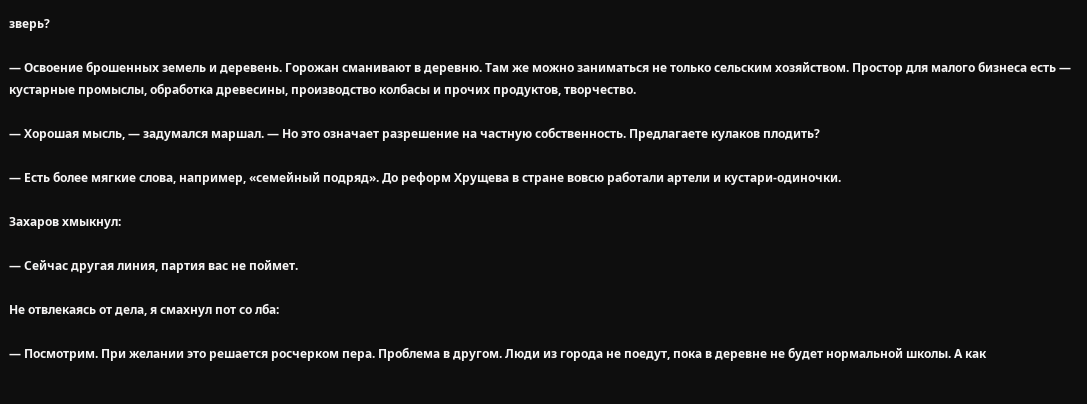зверь?

— Освоение брошенных земель и деревень. Горожан сманивают в деревню. Там же можно заниматься не только сельским хозяйством. Простор для малого бизнеса есть — кустарные промыслы, обработка древесины, производство колбасы и прочих продуктов, творчество.

— Хорошая мысль, — задумался маршал. — Но это означает разрешение на частную собственность. Предлагаете кулаков плодить?

— Есть более мягкие слова, например, «семейный подряд». До реформ Хрущева в стране вовсю работали артели и кустари-одиночки.

Захаров хмыкнул:

— Сейчас другая линия, партия вас не поймет.

Не отвлекаясь от дела, я смахнул пот со лба:

— Посмотрим. При желании это решается росчерком пера. Проблема в другом. Люди из города не поедут, пока в деревне не будет нормальной школы. А как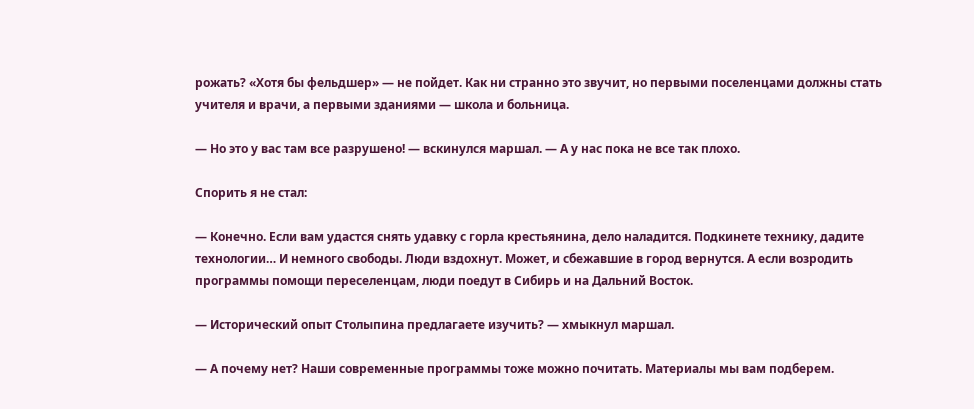рожать? «Хотя бы фельдшер» — не пойдет. Как ни странно это звучит, но первыми поселенцами должны стать учителя и врачи, а первыми зданиями — школа и больница.

— Но это у вас там все разрушено! — вскинулся маршал. — А у нас пока не все так плохо.

Спорить я не стал:

— Конечно. Если вам удастся снять удавку с горла крестьянина, дело наладится. Подкинете технику, дадите технологии… И немного свободы. Люди вздохнут. Может, и сбежавшие в город вернутся. А если возродить программы помощи переселенцам, люди поедут в Сибирь и на Дальний Восток.

— Исторический опыт Столыпина предлагаете изучить? — хмыкнул маршал.

— А почему нет? Наши современные программы тоже можно почитать. Материалы мы вам подберем.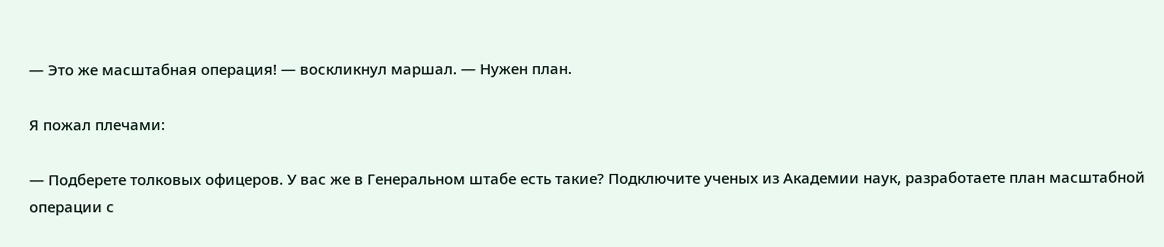— Это же масштабная операция! — воскликнул маршал. — Нужен план.

Я пожал плечами:

— Подберете толковых офицеров. У вас же в Генеральном штабе есть такие? Подключите ученых из Академии наук, разработаете план масштабной операции с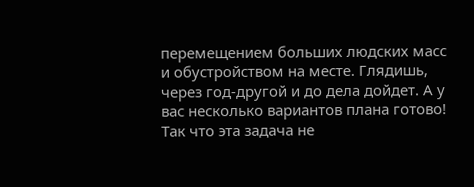перемещением больших людских масс и обустройством на месте. Глядишь, через год-другой и до дела дойдет. А у вас несколько вариантов плана готово! Так что эта задача не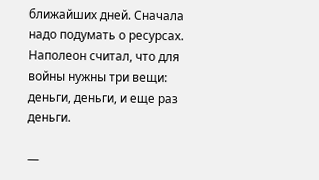ближайших дней. Сначала надо подумать о ресурсах. Наполеон считал, что для войны нужны три вещи: деньги, деньги, и еще раз деньги.

—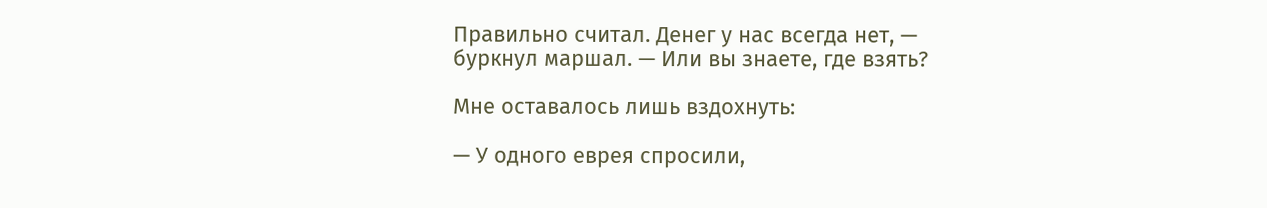Правильно считал. Денег у нас всегда нет, — буркнул маршал. — Или вы знаете, где взять?

Мне оставалось лишь вздохнуть:

— У одного еврея спросили,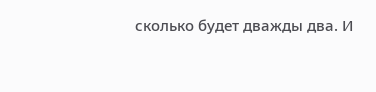сколько будет дважды два. И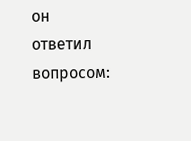он ответил вопросом: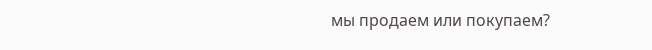мы продаем или покупаем?